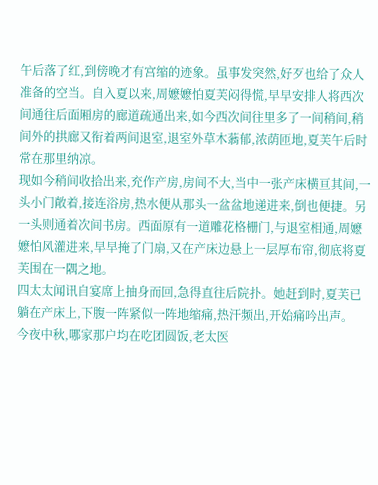午后落了红,到傍晚才有宫缩的迹象。虽事发突然,好歹也给了众人准备的空当。自入夏以来,周嬷嬷怕夏芙闷得慌,早早安排人将西次间通往后面厢房的廊道疏通出来,如今西次间往里多了一间稍间,稍间外的拱廊又衔着两间退室,退室外草木蓊郁,浓荫匝地,夏芙午后时常在那里纳凉。
现如今稍间收拾出来,充作产房,房间不大,当中一张产床横亘其间,一头小门敞着,接连浴房,热水便从那头一盆盆地递进来,倒也便捷。另一头则通着次间书房。西面原有一道雕花格栅门,与退室相通,周嬷嬷怕风灌进来,早早掩了门扇,又在产床边悬上一层厚布帘,彻底将夏芙围在一隅之地。
四太太闻讯自宴席上抽身而回,急得直往后院扑。她赶到时,夏芙已躺在产床上,下腹一阵紧似一阵地缩痛,热汗频出,开始痛吟出声。
今夜中秋,哪家那户均在吃团圆饭,老太医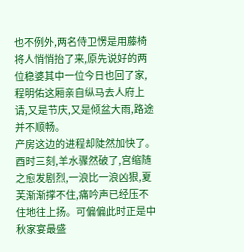也不例外,两名侍卫愣是用藤椅将人悄悄抬了来,原先说好的两位稳婆其中一位今日也回了家,程明佑这厢亲自纵马去人府上请,又是节庆,又是倾盆大雨,路途并不顺畅。
产房这边的进程却陡然加快了。酉时三刻,羊水骤然破了,宫缩随之愈发剧烈,一浪比一浪凶狠,夏芙渐渐撑不住,痛吟声已经压不住地往上扬。可偏偏此时正是中秋家宴最盛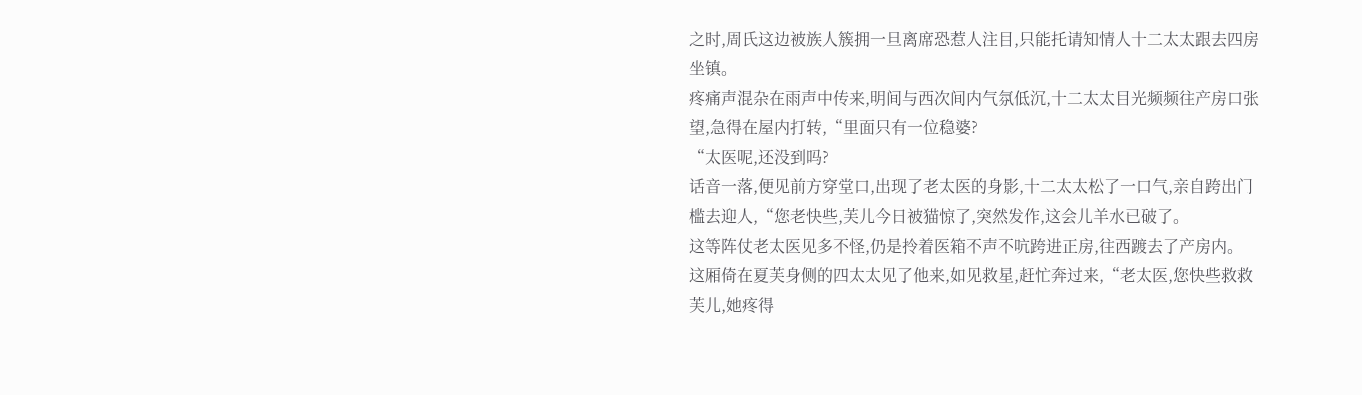之时,周氏这边被族人簇拥一旦离席恐惹人注目,只能托请知情人十二太太跟去四房坐镇。
疼痛声混杂在雨声中传来,明间与西次间内气氛低沉,十二太太目光频频往产房口张望,急得在屋内打转,“里面只有一位稳婆?
“太医呢,还没到吗?
话音一落,便见前方穿堂口,出现了老太医的身影,十二太太松了一口气,亲自跨出门槛去迎人,“您老快些,芙儿今日被猫惊了,突然发作,这会儿羊水已破了。
这等阵仗老太医见多不怪,仍是拎着医箱不声不吭跨进正房,往西踱去了产房内。
这厢倚在夏芙身侧的四太太见了他来,如见救星,赶忙奔过来,“老太医,您快些救救芙儿,她疼得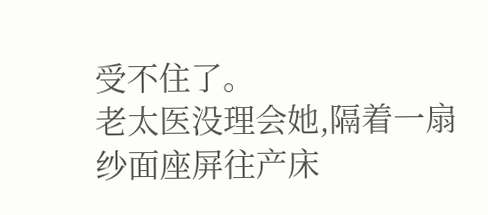受不住了。
老太医没理会她,隔着一扇纱面座屏往产床